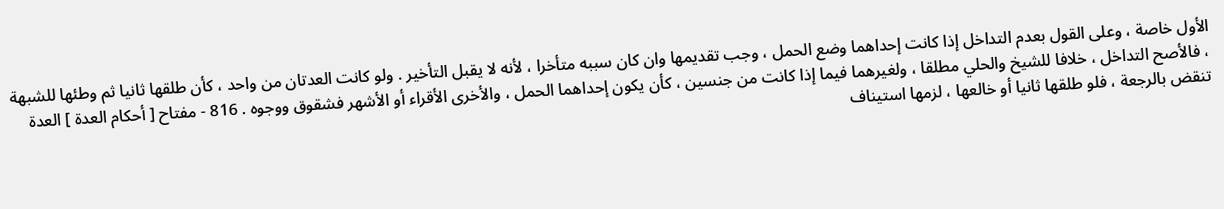الأول خاصة ، وعلى القول بعدم التداخل إذا كانت إحداهما وضع الحمل ، وجب تقديمها وان كان سببه متأخرا ، لأنه لا يقبل التأخير . ولو كانت العدتان من واحد ، كأن طلقها ثانيا ثم وطئها للشبهة ، فالأصح التداخل ، خلافا للشيخ والحلي مطلقا ، ولغيرهما فيما إذا كانت من جنسين ، كأن يكون إحداهما الحمل ، والأخرى الأقراء أو الأشهر فشقوق ووجوه . 816 - مفتاح [ أحكام العدة ] العدة تنقض بالرجعة ، فلو طلقها ثانيا أو خالعها ، لزمها استيناف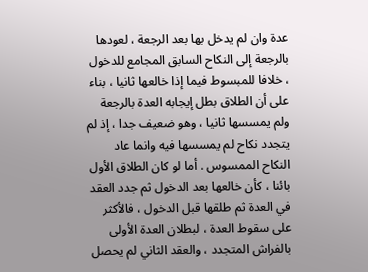عدة وان لم يدخل بها بعد الرجعة ، لعودها بالرجعة إلى النكاح السابق المجامع للدخول ، خلافا للمبسوط فيما إذا خالعها ثانيا ، بناء على أن الطلاق بطل إيجابه العدة بالرجعة ولم يمسسها ثانيا ، وهو ضعيف جدا ، إذ لم يتجدد نكاح لم يمسسها فيه وانما عاد النكاح الممسوس . أما لو كان الطلاق الأول بائنا ، كأن خالعها بعد الدخول ثم جدد العقد في العدة ثم طلقها قبل الدخول ، فالأكثر على سقوط العدة ، لبطلان العدة الأولى بالفراش المتجدد ، والعقد الثاني لم يحصل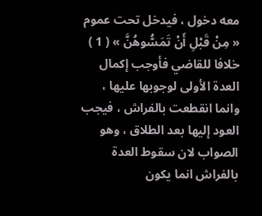معه دخول ، فيدخل تحت عموم « مِنْ قَبْلِ أَنْ تَمَسُّوهُنَّ » ( 1 ) خلافا للقاضي فأوجب إكمال العدة الأولى لوجوبها عليها ، وانما انقطعت بالفراش ، فيجب العود إليها بعد الطلاق ، وهو الصواب لان سقوط العدة بالفراش انما يكون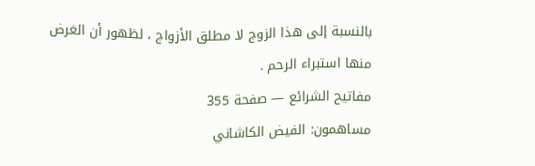بالنسبة إلى هذا الزوج لا مطلق الأزواج ، لظهور أن الغرض منها استبراء الرحم .
مفاتيح الشرائع — صفحة 355
مساهمون: الفيض الكاشاني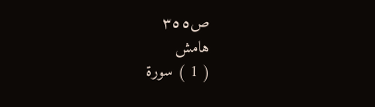ص٣٥٥
هامش
( 1 ) سورة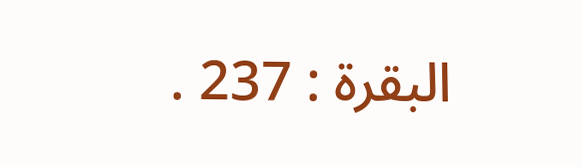البقرة : 237 .